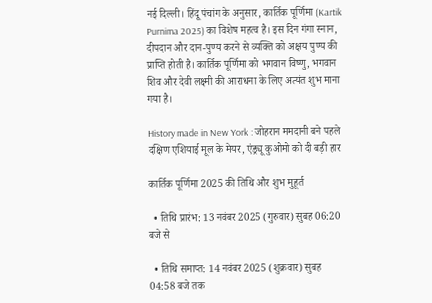नई दिल्ली। हिंदू पंचांग के अनुसार, कार्तिक पूर्णिमा (Kartik Purnima 2025) का विशेष महत्व है। इस दिन गंगा स्नान, दीपदान और दान-पुण्य करने से व्यक्ति को अक्षय पुण्य की प्राप्ति होती है। कार्तिक पूर्णिमा को भगवान विष्णु, भगवान शिव और देवी लक्ष्मी की आराधना के लिए अत्यंत शुभ माना गया है।

History made in New York : जोहरान ममदानी बने पहले दक्षिण एशियाई मूल के मेयर, एंड्र्यू कुओमो को दी बड़ी हार

कार्तिक पूर्णिमा 2025 की तिथि और शुभ मुहूर्त

  • तिथि प्रारंभ: 13 नवंबर 2025 (गुरुवार) सुबह 06:20 बजे से

  • तिथि समाप्त: 14 नवंबर 2025 (शुक्रवार) सुबह 04:58 बजे तक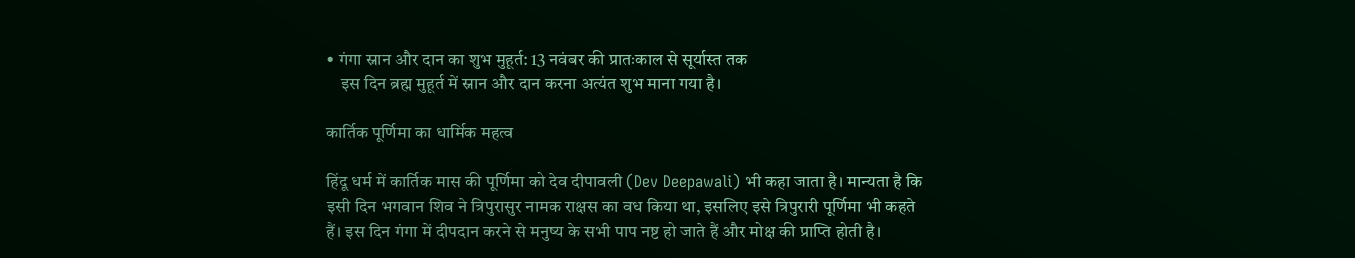• गंगा स्नान और दान का शुभ मुहूर्त: 13 नवंबर की प्रातःकाल से सूर्यास्त तक
    इस दिन ब्रह्म मुहूर्त में स्नान और दान करना अत्यंत शुभ माना गया है।

कार्तिक पूर्णिमा का धार्मिक महत्व

हिंदू धर्म में कार्तिक मास की पूर्णिमा को देव दीपावली (Dev Deepawali) भी कहा जाता है। मान्यता है कि इसी दिन भगवान शिव ने त्रिपुरासुर नामक राक्षस का वध किया था, इसलिए इसे त्रिपुरारी पूर्णिमा भी कहते हैं। इस दिन गंगा में दीपदान करने से मनुष्य के सभी पाप नष्ट हो जाते हैं और मोक्ष की प्राप्ति होती है।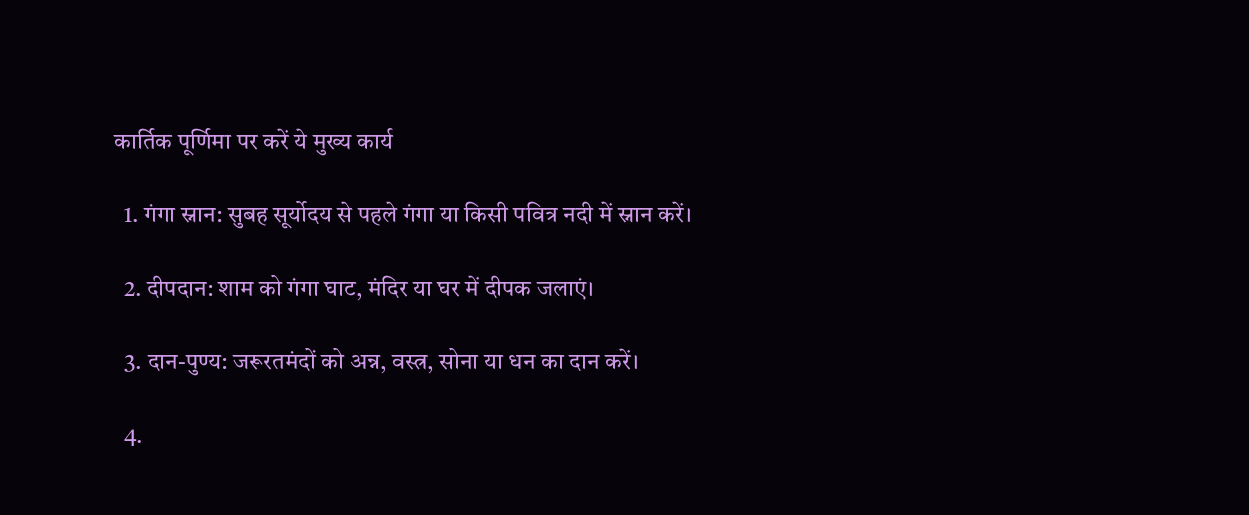कार्तिक पूर्णिमा पर करें ये मुख्य कार्य

  1. गंगा स्नान: सुबह सूर्योदय से पहले गंगा या किसी पवित्र नदी में स्नान करें।

  2. दीपदान: शाम को गंगा घाट, मंदिर या घर में दीपक जलाएं।

  3. दान-पुण्य: जरूरतमंदों को अन्न, वस्त्र, सोना या धन का दान करें।

  4.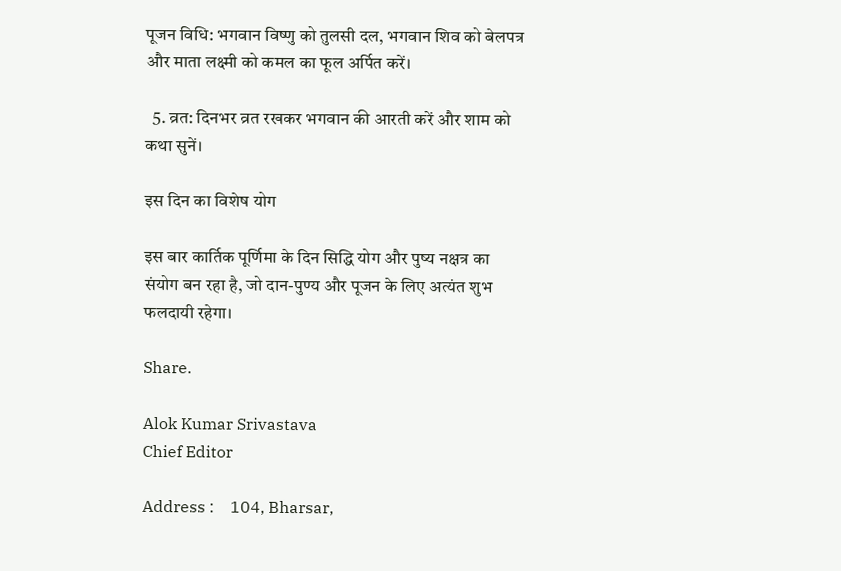पूजन विधि: भगवान विष्णु को तुलसी दल, भगवान शिव को बेलपत्र और माता लक्ष्मी को कमल का फूल अर्पित करें।

  5. व्रत: दिनभर व्रत रखकर भगवान की आरती करें और शाम को कथा सुनें।

इस दिन का विशेष योग

इस बार कार्तिक पूर्णिमा के दिन सिद्धि योग और पुष्य नक्षत्र का संयोग बन रहा है, जो दान-पुण्य और पूजन के लिए अत्यंत शुभ फलदायी रहेगा।

Share.

Alok Kumar Srivastava
Chief Editor

Address :    104, Bharsar,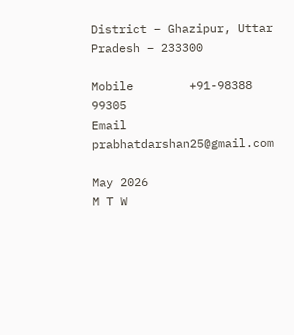District – Ghazipur, Uttar Pradesh – 233300

Mobile        +91-98388 99305
Email        prabhatdarshan25@gmail.com

May 2026
M T W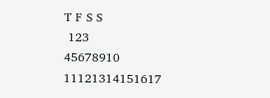T F S S
 123
45678910
11121314151617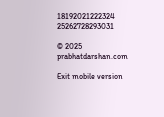18192021222324
25262728293031

© 2025 prabhatdarshan.com

Exit mobile version